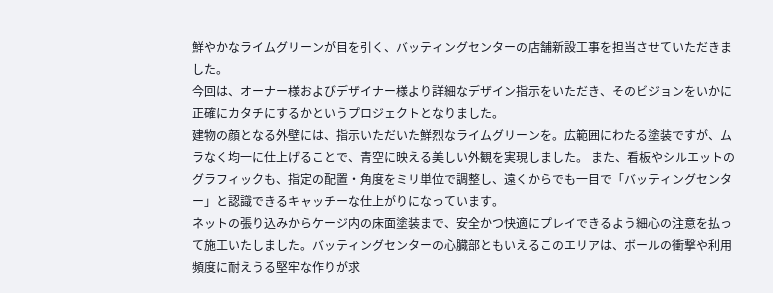鮮やかなライムグリーンが目を引く、バッティングセンターの店舗新設工事を担当させていただきました。
今回は、オーナー様およびデザイナー様より詳細なデザイン指示をいただき、そのビジョンをいかに正確にカタチにするかというプロジェクトとなりました。
建物の顔となる外壁には、指示いただいた鮮烈なライムグリーンを。広範囲にわたる塗装ですが、ムラなく均一に仕上げることで、青空に映える美しい外観を実現しました。 また、看板やシルエットのグラフィックも、指定の配置・角度をミリ単位で調整し、遠くからでも一目で「バッティングセンター」と認識できるキャッチーな仕上がりになっています。
ネットの張り込みからケージ内の床面塗装まで、安全かつ快適にプレイできるよう細心の注意を払って施工いたしました。バッティングセンターの心臓部ともいえるこのエリアは、ボールの衝撃や利用頻度に耐えうる堅牢な作りが求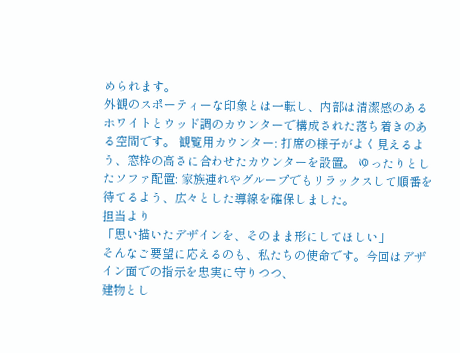められます。
外観のスポーティーな印象とは一転し、内部は清潔感のあるホワイトとウッド調のカウンターで構成された落ち着きのある空間です。 観覧用カウンター: 打席の様子がよく見えるよう、窓枠の高さに合わせたカウンターを設置。 ゆったりとしたソファ配置: 家族連れやグループでもリラックスして順番を待てるよう、広々とした導線を確保しました。
担当より
「思い描いたデザインを、そのまま形にしてほしい」
そんなご要望に応えるのも、私たちの使命です。今回はデザイン面での指示を忠実に守りつつ、
建物とし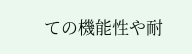ての機能性や耐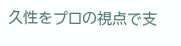久性をプロの視点で支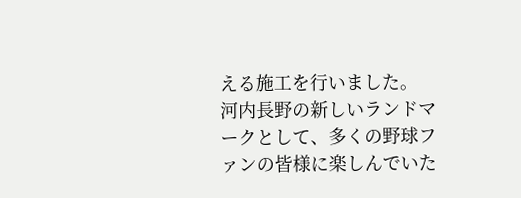える施工を行いました。
河内長野の新しいランドマークとして、多くの野球ファンの皆様に楽しんでいた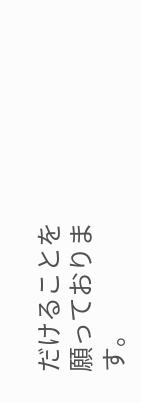だけることを願っております。